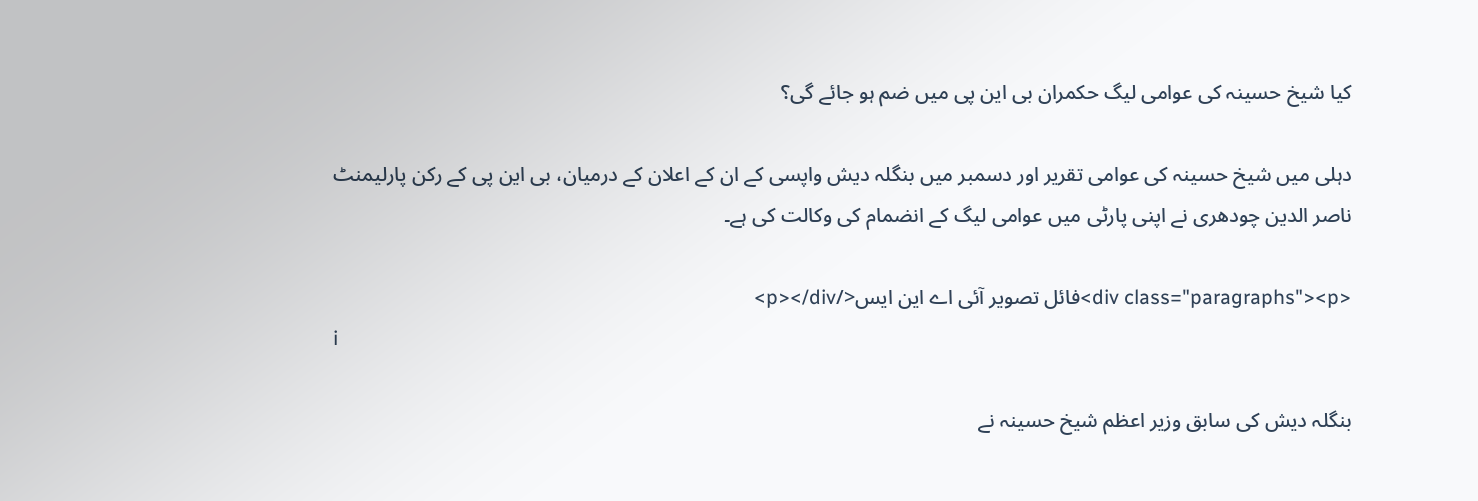کیا شیخ حسینہ کی عوامی لیگ حکمران بی این پی میں ضم ہو جائے گی؟

دہلی میں شیخ حسینہ کی عوامی تقریر اور دسمبر میں بنگلہ دیش واپسی کے ان کے اعلان کے درمیان، بی این پی کے رکن پارلیمنٹ ناصر الدین چودھری نے اپنی پارٹی میں عوامی لیگ کے انضمام کی وکالت کی ہے۔

<div class="paragraphs"><p>فائل تصویر آئی اے این ایس</p></div>
i

بنگلہ دیش کی سابق وزیر اعظم شیخ حسینہ نے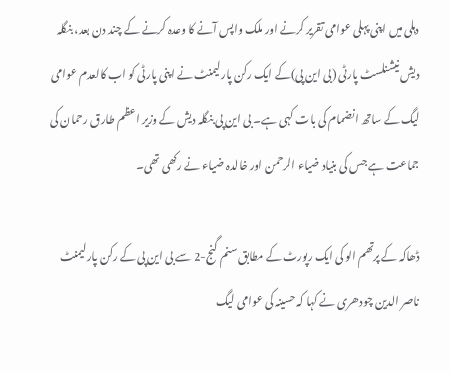دہلی میں اپنی پہلی عوامی تقریر کرنے اور ملک واپس آنے کا وعدہ کرنے کے چند دن بعد، بنگلہ دیش نیشنلسٹ پارٹی (بی این پی)کے ایک رکن پارلیمنٹ نے اپنی پارٹی کو اب کالعدم عوامی لیگ کے ساتھ انضمام کی بات کہی ہے۔ بی این پی بنگلہ دیش کے وزیر اعظم طارق رحمان کی جماعت ہے جس کی بنیاد ضیاء الرحمن اور خالدہ ضیاء نے رکھی تھی۔

ڈھاکہ کے پرتھم الو کی ایک رپورٹ کے مطابق سنم گنج-2 سے بی این پی کے رکن پارلیمنٹ ناصر الدین چودھری نے کہا کہ حسینہ کی عوامی لیگ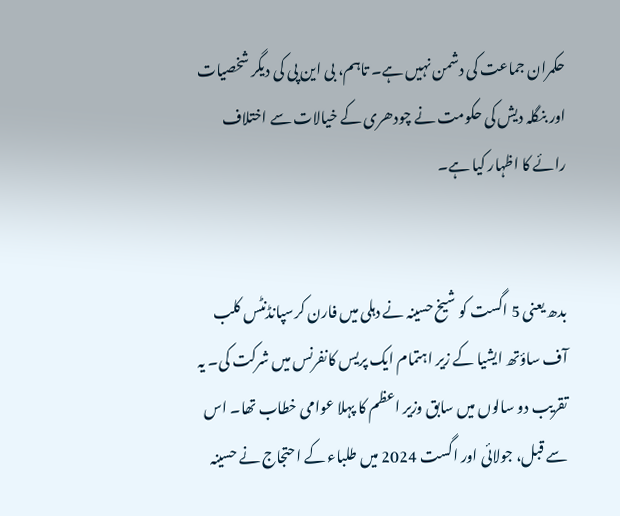حکمران جماعت کی دشمن نہیں ہے۔ تاہم، بی این پی کی دیگر شخصیات اور بنگلہ دیش کی حکومت نے چودھری کے خیالات سے اختلاف رائے کا اظہار کیا ہے۔


بدھ یعنی 5 اگست کو شیخ حسینہ نے دہلی میں فارن کرسپانڈنٹس کلب آف ساؤتھ ایشیا کے زیر اہتمام ایک پریس کانفرنس میں شرکت کی۔ یہ تقریب دو سالوں میں سابق وزیر اعظم کا پہلا عوامی خطاب تھا۔ اس سے قبل، جولائی اور اگست 2024 میں طلباء کے احتجاج نے حسینہ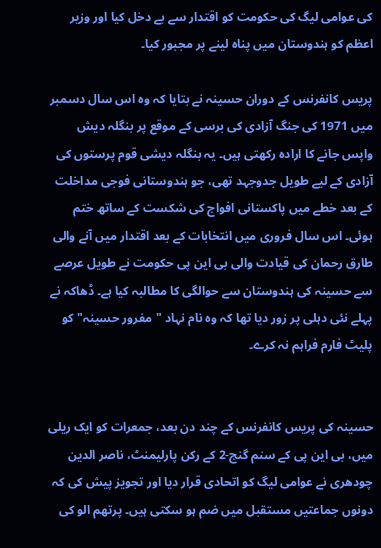کی عوامی لیگ کی حکومت کو اقتدار سے بے دخل کیا اور وزیر اعظم کو ہندوستان میں پناہ لینے پر مجبور کیا۔

پریس کانفرنس کے دوران حسینہ نے بتایا کہ وہ اس سال دسمبر میں 1971 کی جنگ آزادی کی برسی کے موقع پر بنگلہ دیش واپس جانے کا ارادہ رکھتی ہیں۔ یہ بنگلہ دیشی قوم پرستوں کی آزادی کے لیے طویل جدوجہد تھی، جو ہندوستانی فوجی مداخلت کے بعد خطے میں پاکستانی افواج کی شکست کے ساتھ ختم ہوئی۔ اس سال فروری میں انتخابات کے بعد اقتدار میں آنے والی طارق رحمان کی قیادت والی بی این پی حکومت نے طویل عرصے سے حسینہ کی ہندوستان سے حوالگی کا مطالبہ کیا ہے۔ ڈھاکہ نے پہلے نئی دہلی پر زور دیا تھا کہ وہ نام نہاد "مفرور حسینہ" کو پلیٹ فارم فراہم نہ کرے۔


حسینہ کی پریس کانفرنس کے چند دن بعد، جمعرات کو ایک ریلی میں، بی این پی کے سنم گنج-2 کے رکن پارلیمنٹ، ناصر الدین چودھری نے عوامی لیگ کو اتحادی قرار دیا اور تجویز پیش کی کہ دونوں جماعتیں مستقبل میں ضم ہو سکتی ہیں۔ پرتھم الو کی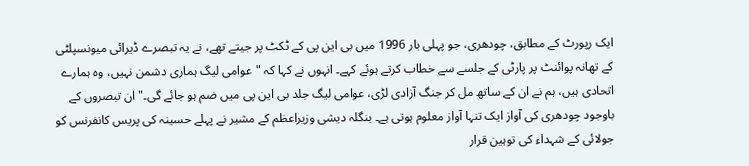ایک رپورٹ کے مطابق، چودھری، جو پہلی بار 1996 میں بی این پی کے ٹکٹ پر جیتے تھے، نے یہ تبصرے ڈیرائی میونسپلٹی کے تھانہ پوائنٹ پر پارٹی کے جلسے سے خطاب کرتے ہوئے کہے۔ انہوں نے کہا کہ "عوامی لیگ ہماری دشمن نہیں، وہ ہمارے اتحادی ہیں، ہم نے ان کے ساتھ مل کر جنگ آزادی لڑی، عوامی لیگ جلد بی این پی میں ضم ہو جائے گی۔" ان تبصروں کے باوجود چودھری کی آواز ایک تنہا آواز معلوم ہوتی ہے۔ بنگلہ دیشی وزیراعظم کے مشیر نے پہلے حسینہ کی پریس کانفرنس کو جولائی کے شہداء کی توہین قرار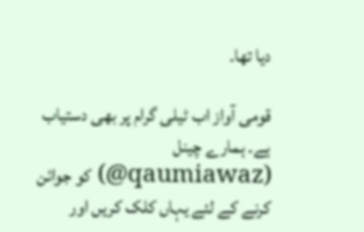دیا تھا۔

قومی آواز اب ٹیلی گرام پر بھی دستیاب ہے۔ ہمارے چینل (qaumiawaz@) کو جوائن کرنے کے لئے یہاں کلک کریں اور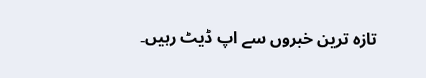تازہ ترین خبروں سے اپ ڈیٹ رہیں۔